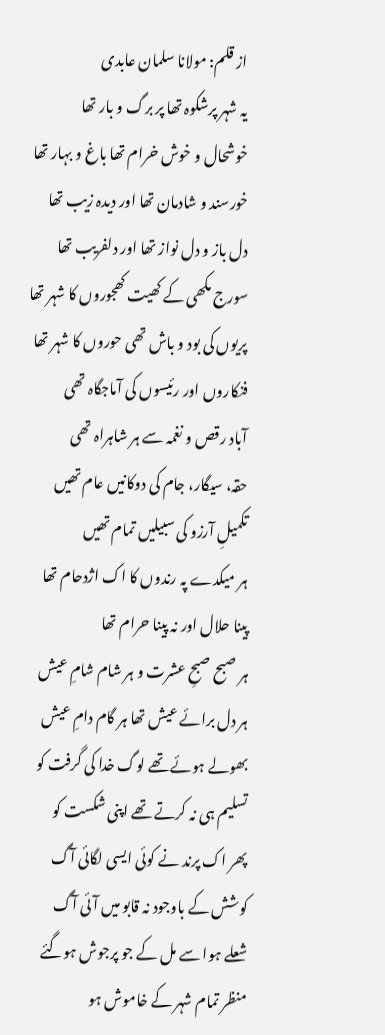از قلم: مولانا سلمان عابدی
یہ شہر پرشکوہ تھا پر برگ و بار تھا
خوشحال و خوش خرام تھا باغ و بہار تھا
خورسند و شادمان تھا اور دیدہ زیب تھا
دل باز و دل نواز تھا اور دلفریب تھا
سورج مکھی کے کھیت کھجوروں کا شہر تھا
پریوں کی بود و باش تھی حوروں کا شہر تھا
فنکاروں اور رئیسوں کی آماجگاہ تھی
آباد رقص و نغمہ سے ہر شاہراہ تھی
حقہ، سیگار، جام کی دوکانیں عام تھیں
تکمیلِ آرزو کی سبیلیں تمام تھیں
ہر میکدے پہ رندوں کا اک اژدحام تھا
پینا حلال اور نہ پینا حرام تھا
ہر صبح صبحِ عشرت و ہر شام شامِ عیش
ہر دل برائے عیش تھا ہر گام دامِ عیش
بھولے ہوئے تھے لوگ خدا کی گرفت کو
تسلیم ہی نہ کرتے تھے اپنی شکست کو
پھر اک پرند نے کوئی ایسی لگائی آگ
کوشش کے باوجود نہ قابو میں آئی آگ
شعلے ہوا سے مل کے جو پرجوش ہوگئے
منظر تمام شہر کے خاموش ہو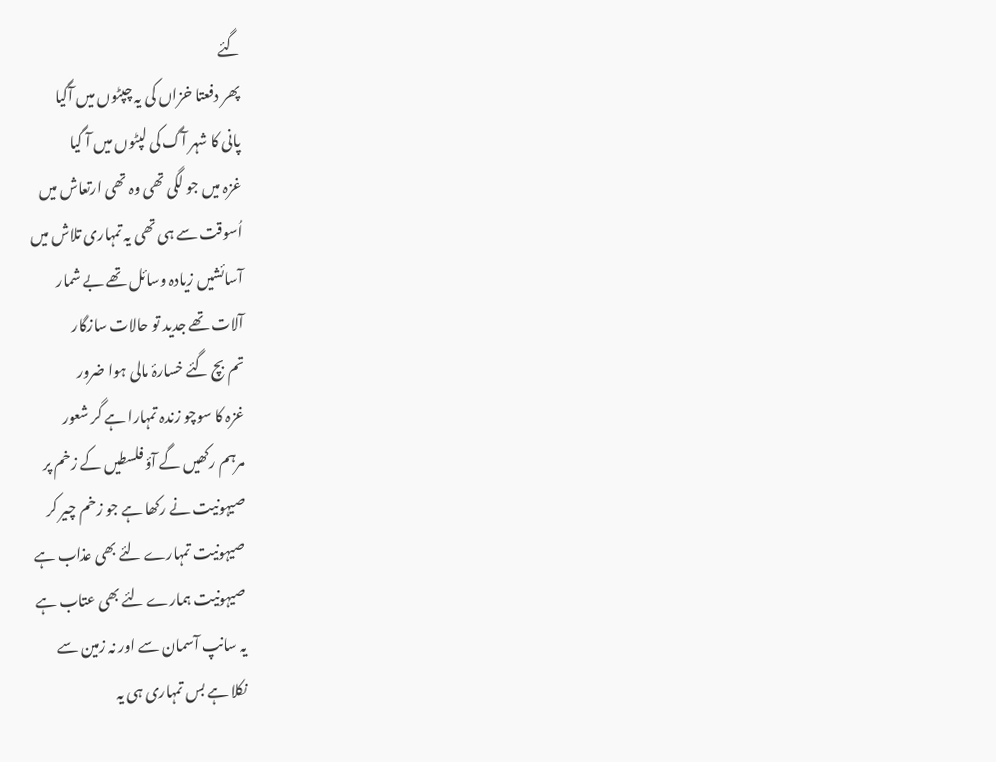گئے
پھر دفعتا خزاں کی یہ چپٹوں میں آگیا
پانی کا شہر آگ کی لپٹوں میں آ گیا
غزہ میں جو لگی تھی وہ تھی ارتعاش میں
اُسوقت سے ہی تھی یہ تمہاری تلاش میں
آسائشیں زیادہ وسائل تھے بے شمار
آلات تھے جدید تو حالات سازگار
تم بچ گئے خسارۂ مالی ہوا ضرور
غزہ کا سوچو زندہ تمہارا ہے گر شعور
مرہم رکھیں گے آؤ فلسطیں کے زخم پر
صیہونیت نے رکھا ہے جو زخم چیر کر
صیہونیت تمہارے لئے بھی عذاب ہے
صیہونیت ہمارے لئے بھی عتاب ہے
یہ سانپ آسمان سے اور نہ زمین سے
نکلا ہے بس تمہاری ہی یہ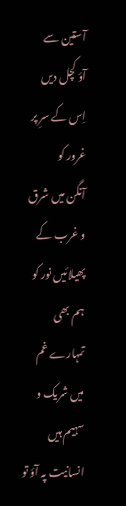آستین سے
آؤ کچل دیں اِس کے سرِ پر غرور کو
آنگن میں شرق و غرب کے پھیلائیں نور کو
ہم بھی تمہارے غم میں شریک و سہیم ہیں
انسانیت پہ آؤ تو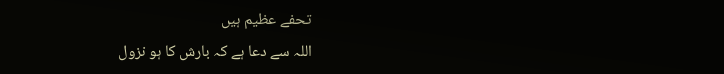تحفے عظیم ہیں
اللہ سے دعا ہے کہ بارش کا ہو نزول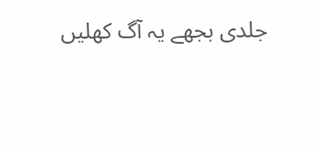جلدی بجھے یہ آگ کھلیں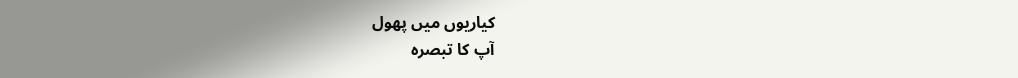کیاریوں میں پھول
آپ کا تبصرہ